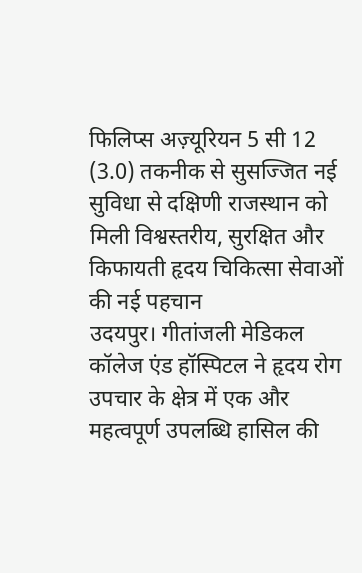फिलिप्स अज़्यूरियन 5 सी 12 (3.0) तकनीक से सुसज्जित नई सुविधा से दक्षिणी राजस्थान को मिली विश्वस्तरीय, सुरक्षित और किफायती हृदय चिकित्सा सेवाओं की नई पहचान
उदयपुर। गीतांजली मेडिकल कॉलेज एंड हॉस्पिटल ने हृदय रोग उपचार के क्षेत्र में एक और महत्वपूर्ण उपलब्धि हासिल की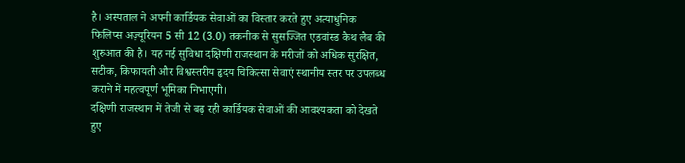है। अस्पताल ने अपनी कार्डियक सेवाओं का विस्तार करते हुए अत्याधुनिक फिलिप्स अज़्यूरियन 5 सी 12 (3.0) तकनीक से सुसज्जित एडवांस्ड कैथ लैब की शुरुआत की है। यह नई सुविधा दक्षिणी राजस्थान के मरीजों को अधिक सुरक्षित, सटीक, किफायती और विश्वस्तरीय हृदय चिकित्सा सेवाएं स्थानीय स्तर पर उपलब्ध कराने में महत्वपूर्ण भूमिका निभाएगी।
दक्षिणी राजस्थान में तेजी से बढ़ रही कार्डियक सेवाओं की आवश्यकता को देखते हुए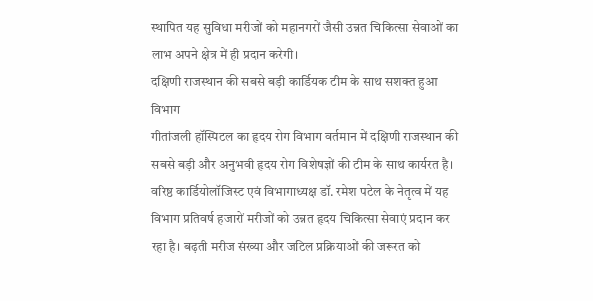स्थापित यह सुविधा मरीजों को महानगरों जैसी उन्नत चिकित्सा सेवाओं का लाभ अपने क्षेत्र में ही प्रदान करेगी।
दक्षिणी राजस्थान की सबसे बड़ी कार्डियक टीम के साथ सशक्त हुआ विभाग
गीतांजली हॉस्पिटल का हृदय रोग विभाग वर्तमान में दक्षिणी राजस्थान की सबसे बड़ी और अनुभवी हृदय रोग विशेषज्ञों की टीम के साथ कार्यरत है। वरिष्ठ कार्डियोलॉजिस्ट एवं विभागाध्यक्ष डॉ. रमेश पटेल के नेतृत्व में यह विभाग प्रतिवर्ष हजारों मरीजों को उन्नत हृदय चिकित्सा सेवाएं प्रदान कर रहा है। बढ़ती मरीज संख्या और जटिल प्रक्रियाओं की जरूरत को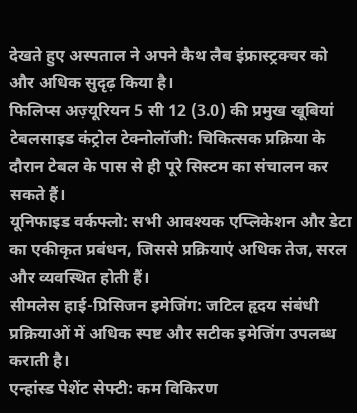देखते हुए अस्पताल ने अपने कैथ लैब इंफ्रास्ट्रक्चर को और अधिक सुदृढ़ किया है।
फिलिप्स अज़्यूरियन 5 सी 12 (3.0) की प्रमुख खूबियां
टेबलसाइड कंट्रोल टेक्नोलॉजी: चिकित्सक प्रक्रिया के दौरान टेबल के पास से ही पूरे सिस्टम का संचालन कर सकते हैं।
यूनिफाइड वर्कफ्लो: सभी आवश्यक एप्लिकेशन और डेटा का एकीकृत प्रबंधन, जिससे प्रक्रियाएं अधिक तेज, सरल और व्यवस्थित होती हैं।
सीमलेस हाई-प्रिसिजन इमेजिंग: जटिल हृदय संबंधी प्रक्रियाओं में अधिक स्पष्ट और सटीक इमेजिंग उपलब्ध कराती है।
एन्हांस्ड पेशेंट सेफ्टी: कम विकिरण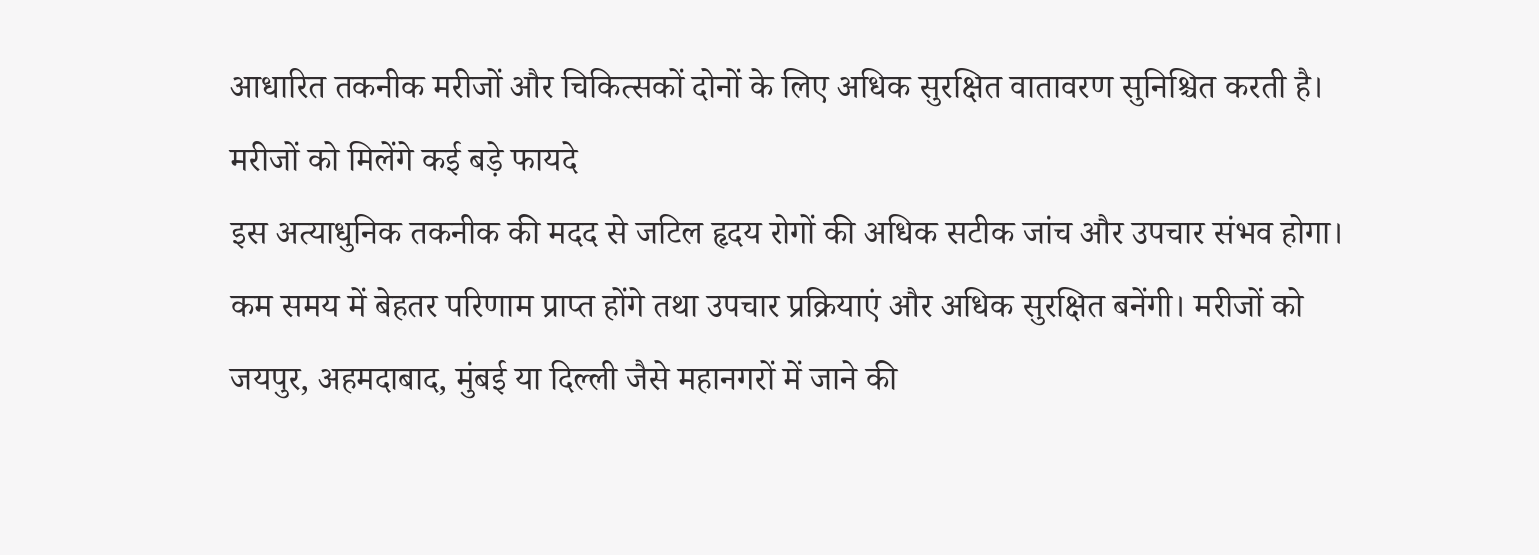आधारित तकनीक मरीजों और चिकित्सकों दोनों के लिए अधिक सुरक्षित वातावरण सुनिश्चित करती है।
मरीजों को मिलेंगे कई बड़े फायदे
इस अत्याधुनिक तकनीक की मदद से जटिल हृदय रोगों की अधिक सटीक जांच और उपचार संभव होगा। कम समय में बेहतर परिणाम प्राप्त होंगे तथा उपचार प्रक्रियाएं और अधिक सुरक्षित बनेंगी। मरीजों को जयपुर, अहमदाबाद, मुंबई या दिल्ली जैसे महानगरों में जाने की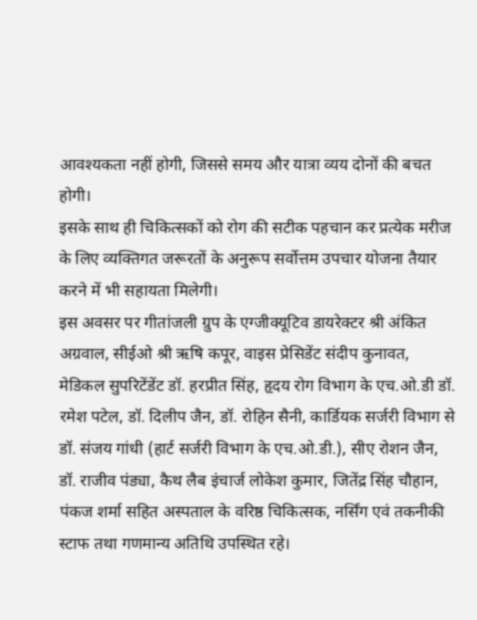आवश्यकता नहीं होगी, जिससे समय और यात्रा व्यय दोनों की बचत होगी।
इसके साथ ही चिकित्सकों को रोग की सटीक पहचान कर प्रत्येक मरीज के लिए व्यक्तिगत जरूरतों के अनुरूप सर्वोत्तम उपचार योजना तैयार करने में भी सहायता मिलेगी।
इस अवसर पर गीतांजली ग्रुप के एग्जीक्यूटिव डायरेक्टर श्री अंकित अग्रवाल, सीईओ श्री ऋषि कपूर, वाइस प्रेसिडेंट संदीप कुनावत, मेडिकल सुपरिटेंडेंट डॉ. हरप्रीत सिंह, हृदय रोग विभाग के एच.ओ.डी डॉ. रमेश पटेल, डॉ. दिलीप जैन, डॉ. रोहिन सैनी, कार्डियक सर्जरी विभाग से डॉ. संजय गांधी (हार्ट सर्जरी विभाग के एच.ओ.डी.), सीए रोशन जैन, डॉ. राजीव पंड्या, कैथ लैब इंचार्ज लोकेश कुमार, जितेंद्र सिंह चौहान, पंकज शर्मा सहित अस्पताल के वरिष्ठ चिकित्सक, नर्सिंग एवं तकनीकी स्टाफ तथा गणमान्य अतिथि उपस्थित रहे।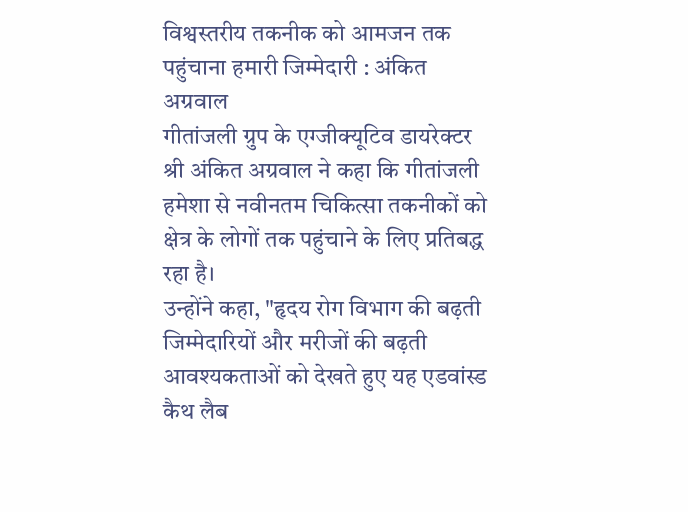विश्वस्तरीय तकनीक को आमजन तक पहुंचाना हमारी जिम्मेदारी : अंकित अग्रवाल
गीतांजली ग्रुप के एग्जीक्यूटिव डायरेक्टर श्री अंकित अग्रवाल ने कहा कि गीतांजली हमेशा से नवीनतम चिकित्सा तकनीकों को क्षेत्र के लोगों तक पहुंचाने के लिए प्रतिबद्ध रहा है।
उन्होंने कहा, "हृदय रोग विभाग की बढ़ती जिम्मेदारियों और मरीजों की बढ़ती आवश्यकताओं को देखते हुए यह एडवांस्ड कैथ लैब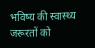भविष्य की स्वास्थ्य जरूरतों को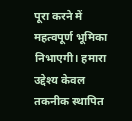पूरा करने में महत्वपूर्ण भूमिका निभाएगी। हमारा उद्देश्य केवल तकनीक स्थापित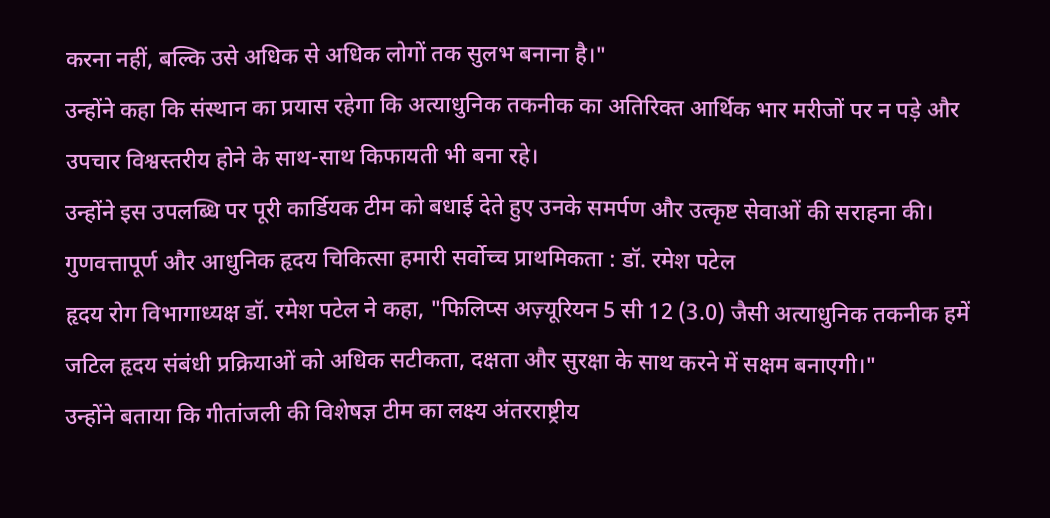करना नहीं, बल्कि उसे अधिक से अधिक लोगों तक सुलभ बनाना है।"
उन्होंने कहा कि संस्थान का प्रयास रहेगा कि अत्याधुनिक तकनीक का अतिरिक्त आर्थिक भार मरीजों पर न पड़े और उपचार विश्वस्तरीय होने के साथ-साथ किफायती भी बना रहे।
उन्होंने इस उपलब्धि पर पूरी कार्डियक टीम को बधाई देते हुए उनके समर्पण और उत्कृष्ट सेवाओं की सराहना की।
गुणवत्तापूर्ण और आधुनिक हृदय चिकित्सा हमारी सर्वोच्च प्राथमिकता : डॉ. रमेश पटेल
हृदय रोग विभागाध्यक्ष डॉ. रमेश पटेल ने कहा, "फिलिप्स अज़्यूरियन 5 सी 12 (3.0) जैसी अत्याधुनिक तकनीक हमें जटिल हृदय संबंधी प्रक्रियाओं को अधिक सटीकता, दक्षता और सुरक्षा के साथ करने में सक्षम बनाएगी।"
उन्होंने बताया कि गीतांजली की विशेषज्ञ टीम का लक्ष्य अंतरराष्ट्रीय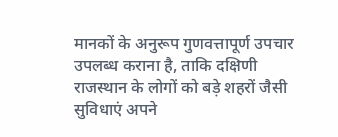मानकों के अनुरूप गुणवत्तापूर्ण उपचार उपलब्ध कराना है, ताकि दक्षिणी राजस्थान के लोगों को बड़े शहरों जैसी सुविधाएं अपने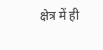क्षेत्र में ही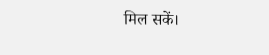मिल सकें।